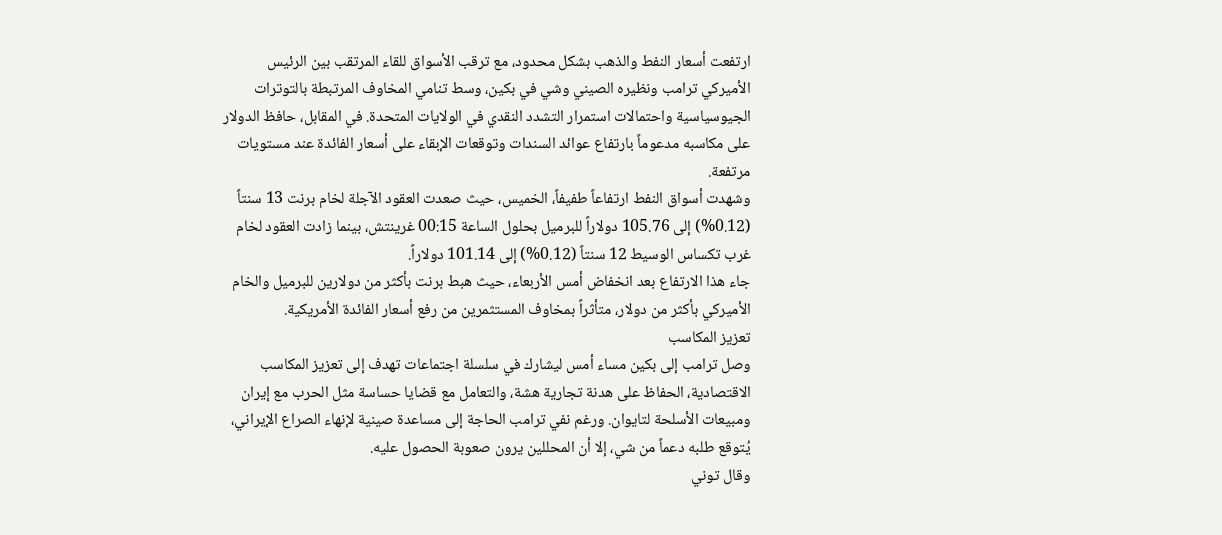ارتفعت أسعار النفط والذهب بشكل محدود، مع ترقب الأسواق للقاء المرتقب بين الرئيس الأميركي ترامب ونظيره الصيني وشي في بكين، وسط تنامي المخاوف المرتبطة بالتوترات الجيوسياسية واحتمالات استمرار التشدد النقدي في الولايات المتحدة. في المقابل، حافظ الدولار على مكاسبه مدعوماً بارتفاع عوائد السندات وتوقعات الإبقاء على أسعار الفائدة عند مستويات مرتفعة.
وشهدت أسواق النفط ارتفاعاً طفيفاً، الخميس، حيث صعدت العقود الآجلة لخام برنت 13 سنتاً (0.12%) إلى 105.76 دولاراً للبرميل بحلول الساعة 00:15 غرينتش، بينما زادت العقود لخام غرب تكساس الوسيط 12 سنتاً (0.12%) إلى 101.14 دولاراً.
جاء هذا الارتفاع بعد انخفاض أمس الأربعاء، حيث هبط برنت بأكثر من دولارين للبرميل والخام الأميركي بأكثر من دولار، متأثراً بمخاوف المستثمرين من رفع أسعار الفائدة الأمريكية.
تعزيز المكاسب
وصل ترامب إلى بكين مساء أمس ليشارك في سلسلة اجتماعات تهدف إلى تعزيز المكاسب الاقتصادية، الحفاظ على هدنة تجارية هشة، والتعامل مع قضايا حساسة مثل الحرب مع إيران ومبيعات الأسلحة لتايوان. ورغم نفي ترامب الحاجة إلى مساعدة صينية لإنهاء الصراع الإيراني، يُتوقع طلبه دعماً من شي، إلا أن المحللين يرون صعوبة الحصول عليه.
وقال توني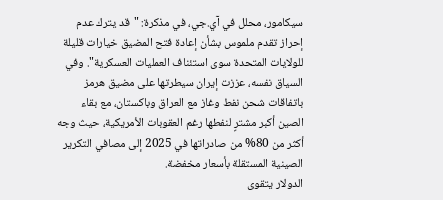سيكامور، محلل في آي.جي، في مذكرة: "قد يترك عدم إحراز تقدم ملموس بشأن إعادة فتح المضيق خيارات قليلة للولايات المتحدة سوى استئناف العمليات العسكرية". وفي السياق نفسه، عززت إيران سيطرتها على مضيق هرمز باتفاقات شحن نفط وغاز مع العراق وباكستان، مع بقاء الصين أكبر مشترٍ لنفطها رغم العقوبات الأمريكية، حيث وجه أكثر من 80% من صادراتها في 2025 إلى مصافي التكرير الصينية المستقلة بأسعار مخفضة.
الدولار يتقوى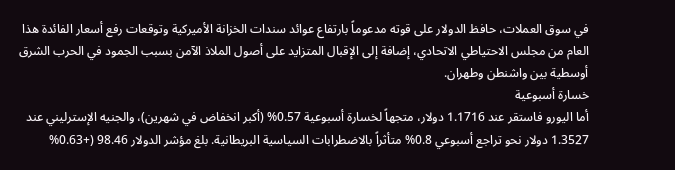في سوق العملات، حافظ الدولار على قوته مدعوماً بارتفاع عوائد سندات الخزانة الأميركية وتوقعات رفع أسعار الفائدة هذا العام من مجلس الاحتياطي الاتحادي، إضافة إلى الإقبال المتزايد على أصول الملاذ الآمن بسبب الجمود في الحرب الشرق أوسطية بين واشنطن وطهران.
خسارة أسبوعية
أما اليورو فاستقر عند 1.1716 دولار، متجهاً لخسارة أسبوعية 0.57% (أكبر انخفاض في شهرين)، والجنيه الإسترليني عند 1.3527 دولار نحو تراجع أسبوعي 0.8% متأثراً بالاضطرابات السياسية البريطانية. بلغ مؤشر الدولار 98.46 (+0.63%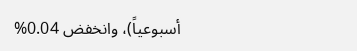أسبوعياً)، وانخفض 0.04%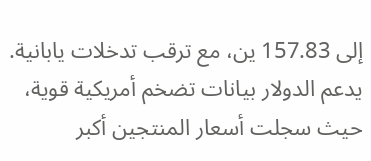إلى 157.83 ين، مع ترقب تدخلات يابانية. يدعم الدولار بيانات تضخم أمريكية قوية، حيث سجلت أسعار المنتجين أكبر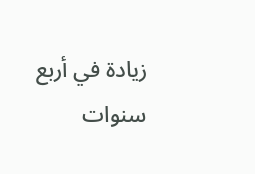زيادة في أربع سنوات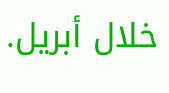خلال أبريل.